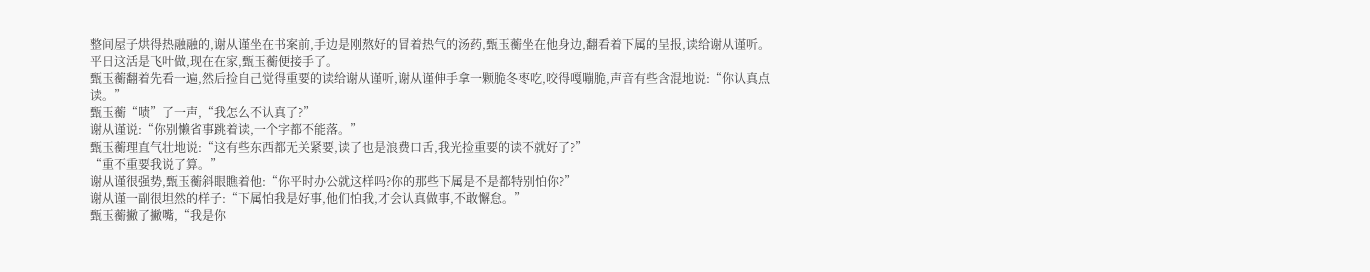整间屋子烘得热融融的,谢从谨坐在书案前,手边是刚熬好的冒着热气的汤药,甄玉蘅坐在他身边,翻看着下属的呈报,读给谢从谨听。
平日这活是飞叶做,现在在家,甄玉蘅便接手了。
甄玉蘅翻着先看一遍,然后捡自己觉得重要的读给谢从谨听,谢从谨伸手拿一颗脆冬枣吃,咬得嘎嘣脆,声音有些含混地说:“你认真点读。”
甄玉蘅“啧”了一声,“我怎么不认真了?”
谢从谨说:“你别懒省事跳着读,一个字都不能落。”
甄玉蘅理直气壮地说:“这有些东西都无关紧要,读了也是浪费口舌,我光捡重要的读不就好了?”
“重不重要我说了算。”
谢从谨很强势,甄玉蘅斜眼瞧着他:“你平时办公就这样吗?你的那些下属是不是都特别怕你?”
谢从谨一副很坦然的样子:“下属怕我是好事,他们怕我,才会认真做事,不敢懈怠。”
甄玉蘅撇了撇嘴,“我是你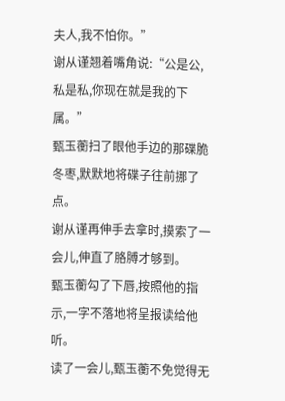夫人,我不怕你。”
谢从谨翘着嘴角说:“公是公,私是私,你现在就是我的下属。”
甄玉蘅扫了眼他手边的那碟脆冬枣,默默地将碟子往前挪了点。
谢从谨再伸手去拿时,摸索了一会儿,伸直了胳膊才够到。
甄玉蘅勾了下唇,按照他的指示,一字不落地将呈报读给他听。
读了一会儿,甄玉蘅不免觉得无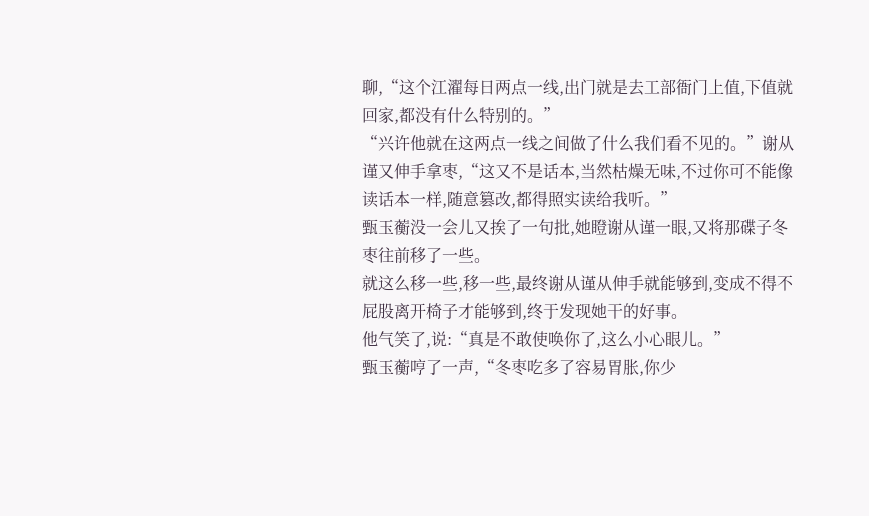聊,“这个江濯每日两点一线,出门就是去工部衙门上值,下值就回家,都没有什么特别的。”
“兴许他就在这两点一线之间做了什么我们看不见的。”谢从谨又伸手拿枣,“这又不是话本,当然枯燥无味,不过你可不能像读话本一样,随意篡改,都得照实读给我听。”
甄玉蘅没一会儿又挨了一句批,她瞪谢从谨一眼,又将那碟子冬枣往前移了一些。
就这么移一些,移一些,最终谢从谨从伸手就能够到,变成不得不屁股离开椅子才能够到,终于发现她干的好事。
他气笑了,说:“真是不敢使唤你了,这么小心眼儿。”
甄玉蘅哼了一声,“冬枣吃多了容易胃胀,你少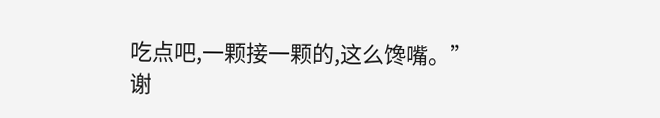吃点吧,一颗接一颗的,这么馋嘴。”
谢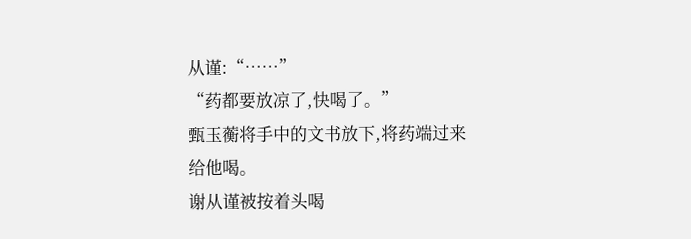从谨:“……”
“药都要放凉了,快喝了。”
甄玉蘅将手中的文书放下,将药端过来给他喝。
谢从谨被按着头喝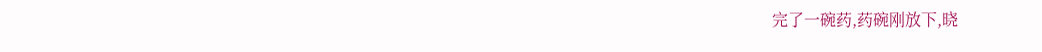完了一碗药,药碗刚放下,晓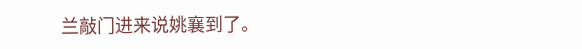兰敲门进来说姚襄到了。